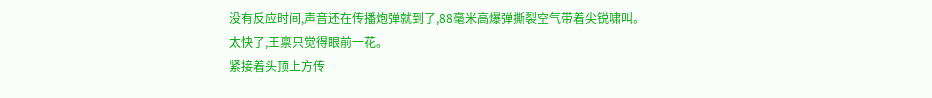没有反应时间,声音还在传播炮弹就到了,88毫米高爆弹撕裂空气带着尖锐啸叫。
太快了,王禀只觉得眼前一花。
紧接着头顶上方传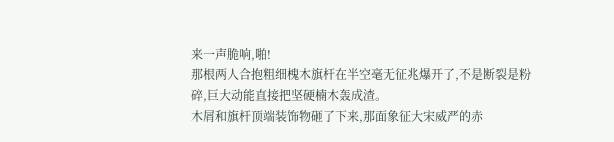来一声脆响,啪!
那根两人合抱粗细槐木旗杆在半空毫无征兆爆开了,不是断裂是粉碎,巨大动能直接把坚硬楠木轰成渣。
木屑和旗杆顶端装饰物砸了下来,那面象征大宋威严的赤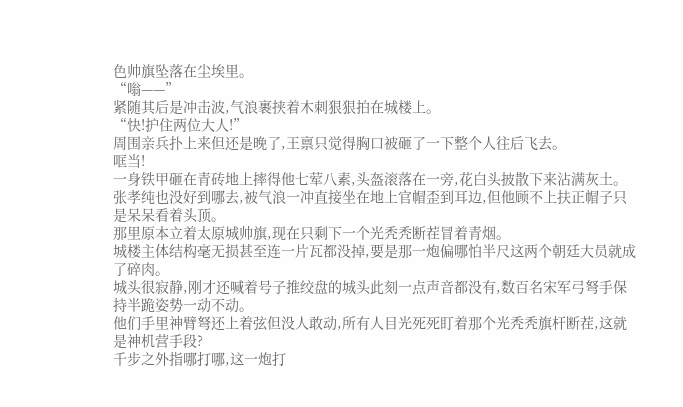色帅旗坠落在尘埃里。
“嗡——”
紧随其后是冲击波,气浪裹挟着木刺狠狠拍在城楼上。
“快!护住两位大人!”
周围亲兵扑上来但还是晚了,王禀只觉得胸口被砸了一下整个人往后飞去。
哐当!
一身铁甲砸在青砖地上摔得他七荤八素,头盔滚落在一旁,花白头披散下来沾满灰土。
张孝纯也没好到哪去,被气浪一冲直接坐在地上官帽歪到耳边,但他顾不上扶正帽子只是呆呆看着头顶。
那里原本立着太原城帅旗,现在只剩下一个光秃秃断茬冒着青烟。
城楼主体结构毫无损甚至连一片瓦都没掉,要是那一炮偏哪怕半尺这两个朝廷大员就成了碎肉。
城头很寂静,刚才还喊着号子推绞盘的城头此刻一点声音都没有,数百名宋军弓弩手保持半跪姿势一动不动。
他们手里神臂弩还上着弦但没人敢动,所有人目光死死盯着那个光秃秃旗杆断茬,这就是神机营手段?
千步之外指哪打哪,这一炮打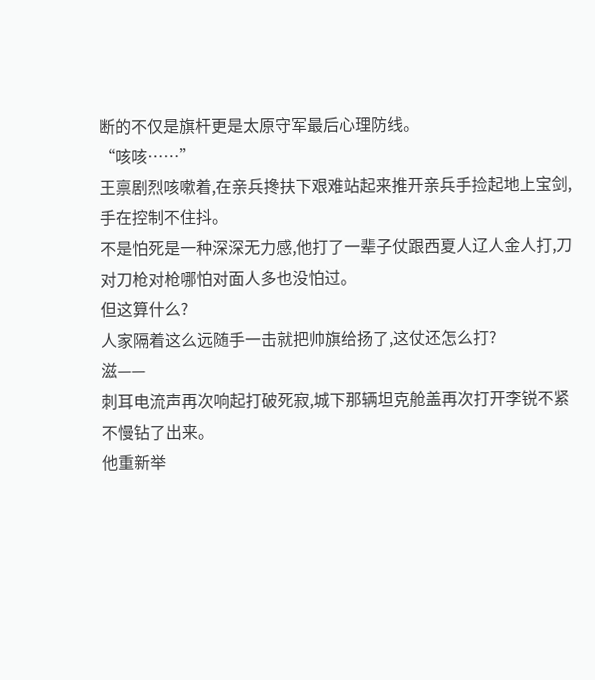断的不仅是旗杆更是太原守军最后心理防线。
“咳咳……”
王禀剧烈咳嗽着,在亲兵搀扶下艰难站起来推开亲兵手捡起地上宝剑,手在控制不住抖。
不是怕死是一种深深无力感,他打了一辈子仗跟西夏人辽人金人打,刀对刀枪对枪哪怕对面人多也没怕过。
但这算什么?
人家隔着这么远随手一击就把帅旗给扬了,这仗还怎么打?
滋——
刺耳电流声再次响起打破死寂,城下那辆坦克舱盖再次打开李锐不紧不慢钻了出来。
他重新举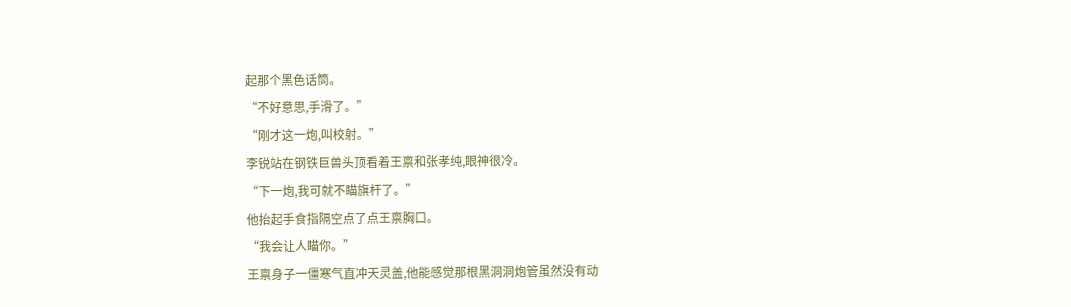起那个黑色话筒。
“不好意思,手滑了。”
“刚才这一炮,叫校射。”
李锐站在钢铁巨兽头顶看着王禀和张孝纯,眼神很冷。
“下一炮,我可就不瞄旗杆了。”
他抬起手食指隔空点了点王禀胸口。
“我会让人瞄你。”
王禀身子一僵寒气直冲天灵盖,他能感觉那根黑洞洞炮管虽然没有动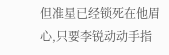但准星已经锁死在他眉心,只要李锐动动手指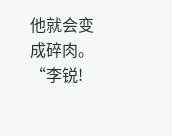他就会变成碎肉。
“李锐!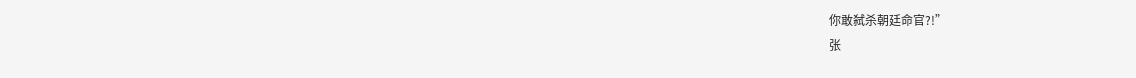你敢弑杀朝廷命官?!”
张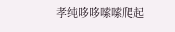孝纯哆哆嗦嗦爬起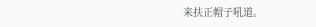来扶正帽子吼道。